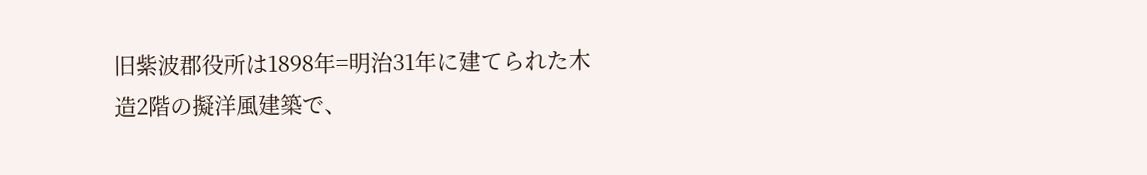旧紫波郡役所は1898年=明治31年に建てられた木造2階の擬洋風建築で、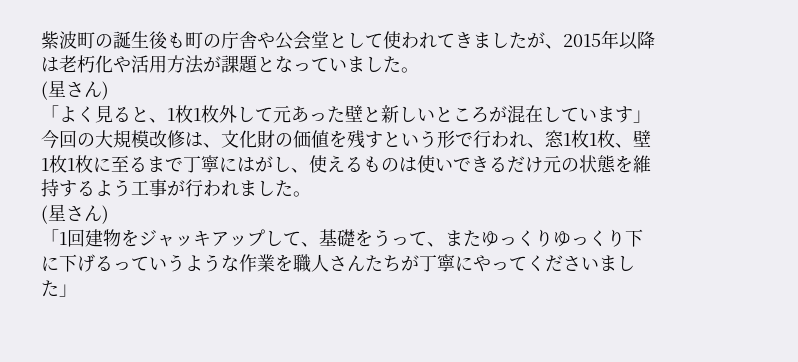紫波町の誕生後も町の庁舎や公会堂として使われてきましたが、2015年以降は老朽化や活用方法が課題となっていました。
(星さん)
「よく見ると、1枚1枚外して元あった壁と新しいところが混在しています」
今回の大規模改修は、文化財の価値を残すという形で行われ、窓1枚1枚、壁1枚1枚に至るまで丁寧にはがし、使えるものは使いできるだけ元の状態を維持するよう工事が行われました。
(星さん)
「1回建物をジャッキアップして、基礎をうって、またゆっくりゆっくり下に下げるっていうような作業を職人さんたちが丁寧にやってくださいました」